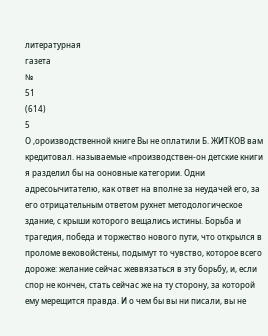литературная
газета
№
51
(614)
5
О ,ороизводственной книге Вы не оплатили Б. ЖИТКОВ вам кредитовал. называемые «производствен-он детские книги я разделил бы на ооновные категории. Одни адресоычитателю, как ответ на вполне за неудачей его, за его отрицательным ответом рухнет методологическое здание, с крыши которого вещались истины. Борьба и трагедия, победа и торжество нового пути, что открылся в проломе вековойстены, подымут то чувство, которое всего дороже: желание сейчас жеввязаться в эту борьбу, и, если спор не кончен, стать сейчас же на ту сторону, за которой ему мерещится правда. И о чем бы вы ни писали, вы не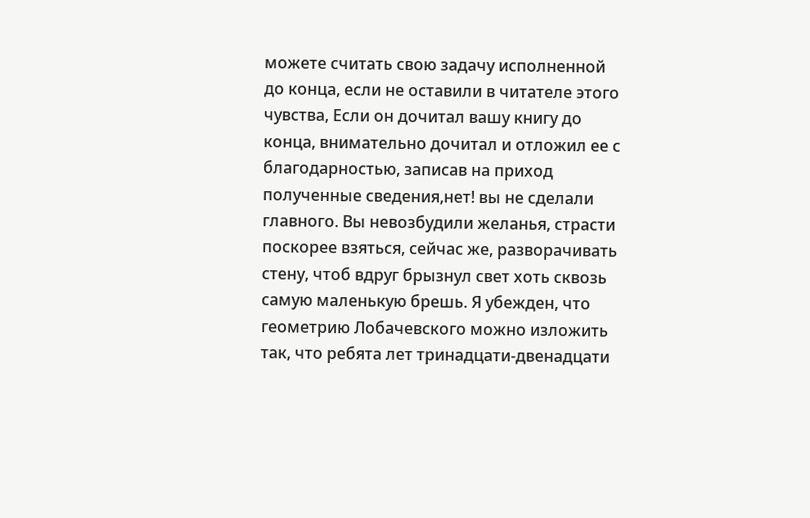можете считать свою задачу исполненной до конца, если не оставили в читателе этого чувства, Если он дочитал вашу книгу до конца, внимательно дочитал и отложил ее с благодарностью, записав на приход полученные сведения,нет! вы не сделали главного. Вы невозбудили желанья, страсти поскорее взяться, сейчас же, разворачивать стену, чтоб вдруг брызнул свет хоть сквозь самую маленькую брешь. Я убежден, что геометрию Лобачевского можно изложить так, что ребята лет тринадцати-двенадцати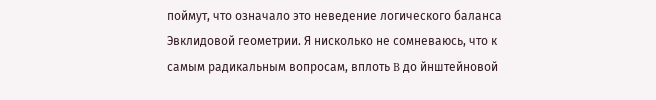поймут, что означало это неведение логического баланса Эвклидовой геометрии. Я нисколько не сомневаюсь, что к самым радикальным вопросам, вплоть B до йнштейновой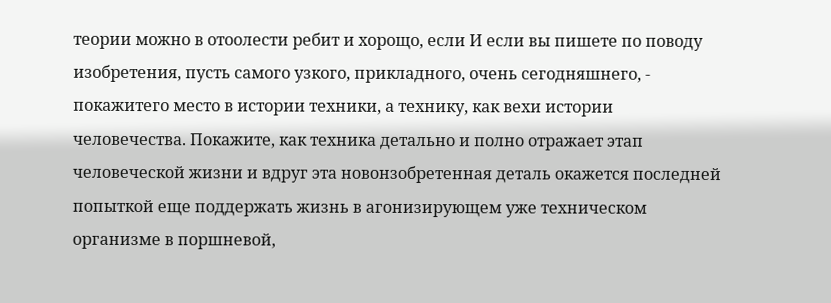теории можно в отоолести ребит и хорощо, если И если вы пишете по поводу изобретения, пусть самого узкого, прикладного, очень сегодняшнего, - покажитего место в истории техники, а технику, как вехи истории человечества. Покажите, как техника детально и полно отражает этап человеческой жизни и вдруг эта новонзобретенная деталь окажется последней попыткой еще поддержать жизнь в агонизирующем уже техническом организме в поршневой,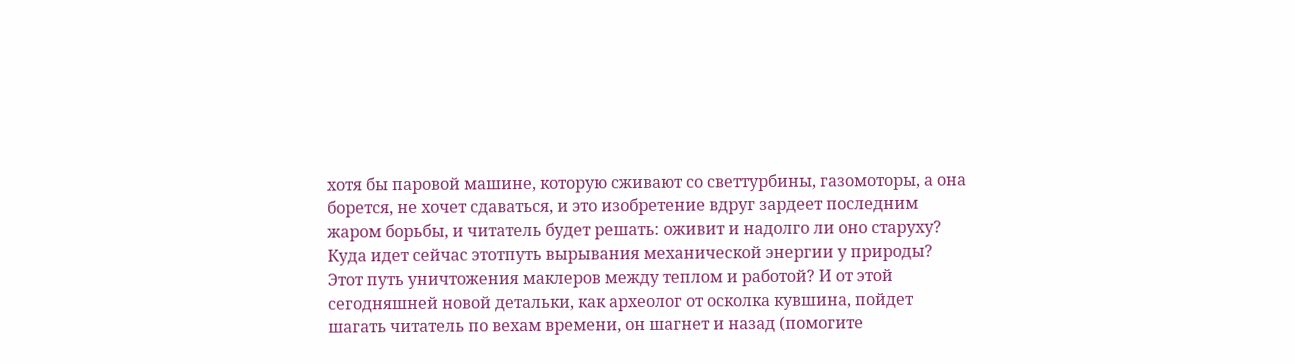хотя бы паровой машине, которую сживают со светтурбины, газомоторы, а она борется, не хочет сдаваться, и это изобретение вдруг зардеет последним жаром борьбы, и читатель будет решать: оживит и надолго ли оно старуху? Куда идет сейчас этотпуть вырывания механической энергии у природы? Этот путь уничтожения маклеров между теплом и работой? И от этой сегодняшней новой детальки, как археолог от осколка кувшина, пойдет шагать читатель по вехам времени, он шагнет и назад (помогите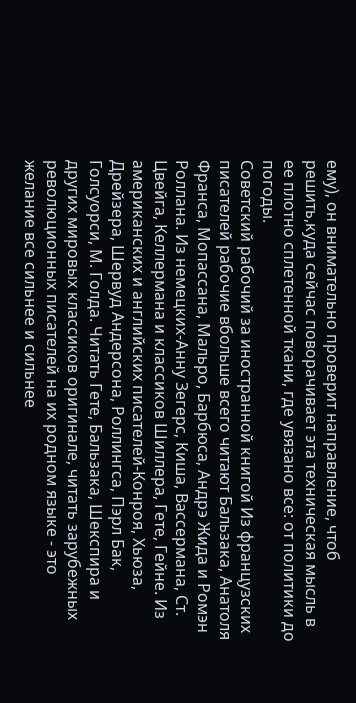ему), он внимательно проверит направление, чтоб решить,куда сейчас поворачивает эта техническая мысль в ее плотно сплетенной ткани, где увязано все: от политики до погоды.
Советский рабочий за иностранной книгой Из французских писателей рабочие вбольше всего читают Бальзака, Анатоля Франса, Мопассана, Мальро, Барбюса, Андрэ Жида и Ромэн Роллана. Из немецких-Анну Зегерс, Киша, Вассермана, Ст. Цвейга, Келлермана и классиков Шиллера, Гете, Гейне. Из американских и английских писателей-Конроя, Хьюза, Дрейзера, Шервуд Андерсона, Роллингса, Пэрл Бак, Голсуорси, М. Голда. Читать Гете, Бальзака, Шекспира и других мировых классиков оригинале, читать зарубежных революционных писателей на их родном языке - это желание все сильнее и сильнее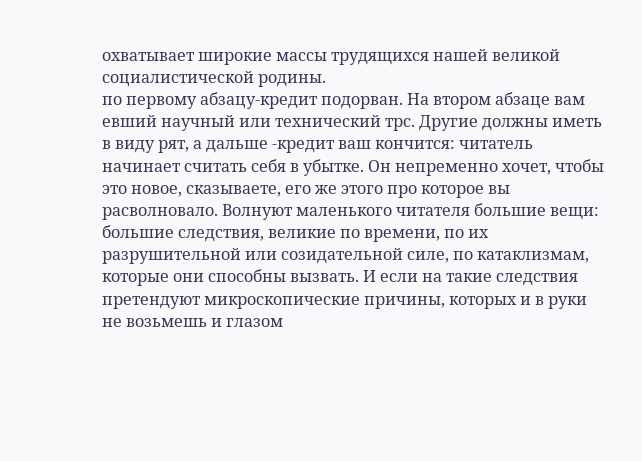охватывает широкие массы трудящихся нашей великой социалистической родины.
по первому абзацу-кредит подорван. На втором абзаце вам
евший научный или технический трс. Другие должны иметь в виду рят, а дальше -кредит ваш кончится: читатель начинает считать себя в убытке. Он непременно хочет, чтобы это новое, сказываете, его же этого про которое вы расволновало. Волнуют маленького читателя большие вещи: большие следствия, великие по времени, по их разрушительной или созидательной силе, по катаклизмам, которые они способны вызвать. И если на такие следствия претендуют микроскопические причины, которых и в руки не возьмешь и глазом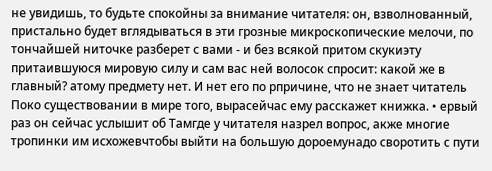не увидишь, то будьте спокойны за внимание читателя: он, взволнованный, пристально будет вглядываться в эти грозные микроскопические мелочи, по тончайшей ниточке разберет с вами - и без всякой притом скукиэту притаившуюся мировую силу и сам вас ней волосок спросит: какой же в главный? атому предмету нет. И нет его по рпричине, что не знает читатель Поко существовании в мире того, вырасейчас ему расскажет книжка. • ервый раз он сейчас услышит об Тамгде у читателя назрел вопрос, акже многие тропинки им исхожевчтобы выйти на большую дороемунадо своротить с пути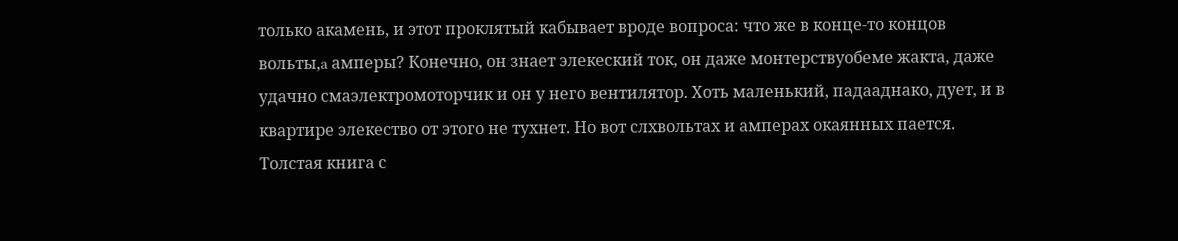только акамень, и этот проклятый кабывает вроде вопроса: что же в конце-то концов вольты,a амперы? Конечно, он знает элекеский ток, он даже монтерствуобеме жакта, даже удачно смаэлектромоторчик и он у него вентилятор. Хоть маленький, падааднако, дует, и в квартире элекество от этого не тухнет. Но вот слхвольтах и амперах окаянных пается. Толстая книга с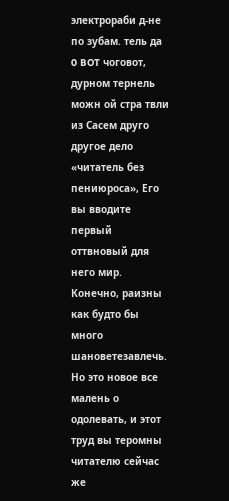электрораби д-не по зубам. тель да 0 BOT чоговот, дурном тернель можн ой стра твли из Сасем друго другое дело «читатель без пениюроса», Его вы вводите первый оттвновый для него мир. Конечно, раизны как будто бы много шановетезавлечь. Но это новое все малень о одолевать, и этот труд вы теромны читателю сейчас же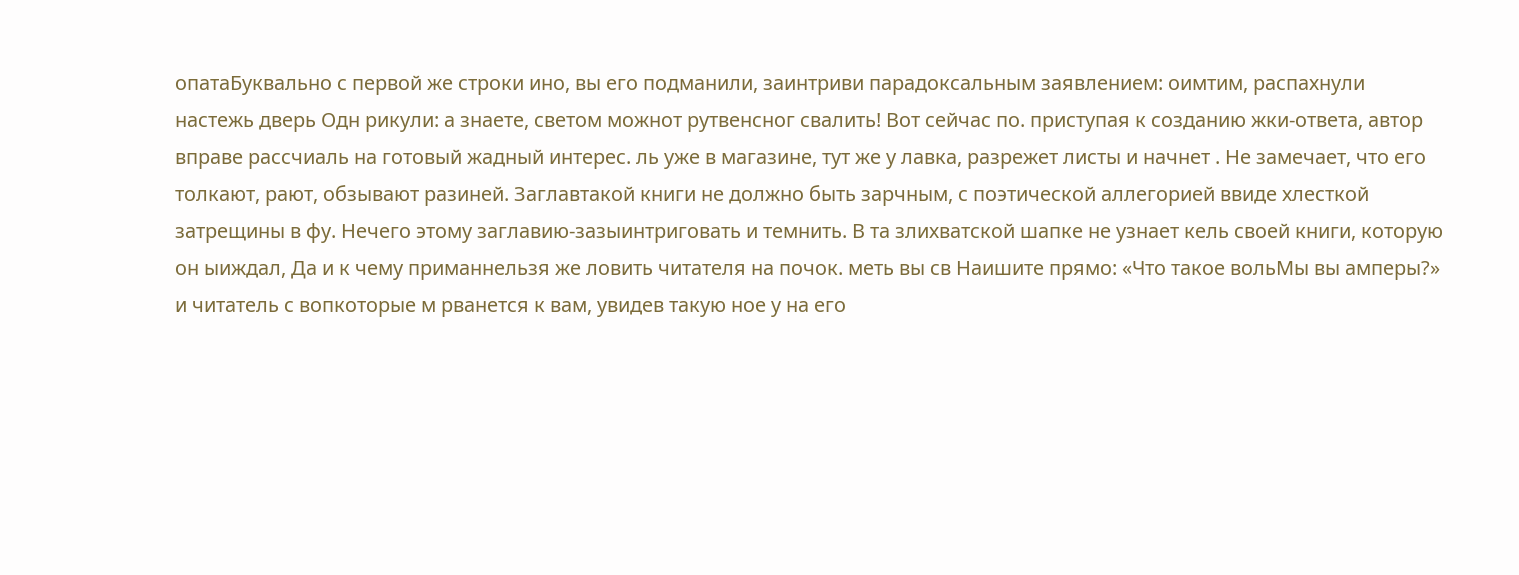опатаБуквально с первой же строки ино, вы его подманили, заинтриви парадоксальным заявлением: оимтим, распахнули настежь дверь Одн рикули: а знаете, светом можнот рутвенсног свалить! Вот сейчас по. приступая к созданию жки-ответа, автор вправе рассчиаль на готовый жадный интерес. ль уже в магазине, тут же у лавка, разрежет листы и начнет . Не замечает, что его толкают, рают, обзывают разиней. Заглавтакой книги не должно быть зарчным, с поэтической аллегорией ввиде хлесткой затрещины в фу. Нечего этому заглавию-зазыинтриговать и темнить. В та злихватской шапке не узнает кель своей книги, которую он ыиждал, Да и к чему приманнельзя же ловить читателя на почок. меть вы св Наишите прямо: «Что такое вольМы вы амперы?» и читатель с вопкоторые м рванется к вам, увидев такую ное у на его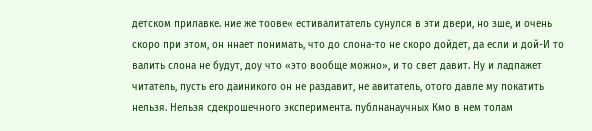детском прилавке. ние же тоове« естивалитатель сунулся в эти двери, но зше, и очень скоро при этом, он ннает понимать, что до слона-то не скоро дойдет, да если и дой-И то валить слона не будут, доу что «это вообще можно», и то свет давит. Ну и ладпажет читатель, пусть его даиникого он не раздавит, не авитатель, отого давле му покатить нельзя. Нельзя сдекрошечного эксперимента. публнанаучных Кмо в нем толам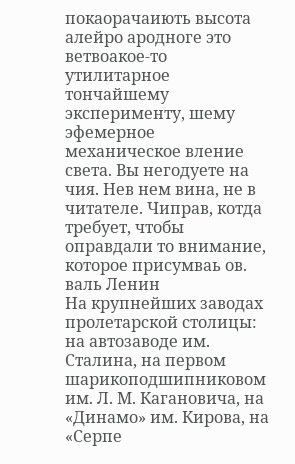покаорачаиють высота алейро ародноге это ветвоакое-то утилитарное тончайшему эксперименту, шему эфемерное механическое вление света. Вы негодуете на чия. Нев нем вина, не в читателе. Чиправ, котда требует, чтобы оправдали то внимание, которое присумваь ов. валь Ленин
На крупнейших заводах пролетарской столицы: на автозаводе им. Сталина, на первом шарикоподшипниковом им. Л. М. Кагановича, на «Динамо» им. Кирова, на «Серпе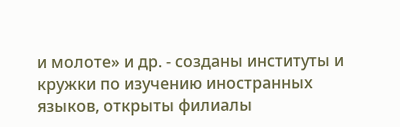и молоте» и др. - созданы институты и кружки по изучению иностранных языков, открыты филиалы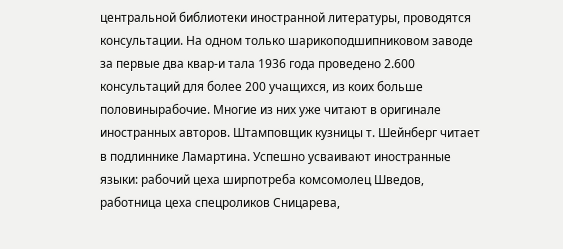центральной библиотеки иностранной литературы, проводятся консультации. На одном только шарикоподшипниковом заводе за первые два квар-и тала 1936 года проведено 2.600 консультаций для более 200 учащихся, из коих больше половинырабочие. Многие из них уже читают в оригинале иностранных авторов. Штамповщик кузницы т. Шейнберг читает в подлиннике Ламартина. Успешно усваивают иностранные языки: рабочий цеха ширпотреба комсомолец Шведов, работница цеха спецроликов Сницарева,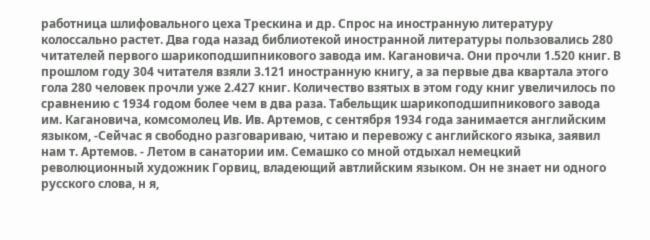работница шлифовального цеха Трескина и др. Спрос на иностранную литературу колоссально растет. Два года назад библиотекой иностранной литературы пользовались 280 читателей первого шарикоподшипникового завода им. Кагановича. Они прочли 1.520 книг. В прошлом году 304 читателя взяли 3.121 иностранную книгу, а за первые два квартала этого гола 280 человек прочли уже 2.427 книг. Количество взятых в этом году книг увеличилось по сравнению с 1934 годом более чем в два раза. Табельщик шарикоподшипникового завода им. Кагановича, комсомолец Ив. Ив. Артемов, с сентября 1934 года занимается английским языком, -Сейчас я свободно разговариваю, читаю и перевожу с английского языка, заявил нам т. Артемов. - Летом в санатории им. Семашко со мной отдыхал немецкий революционный художник Горвиц, владеющий автлийским языком. Он не знает ни одного русского слова, н я,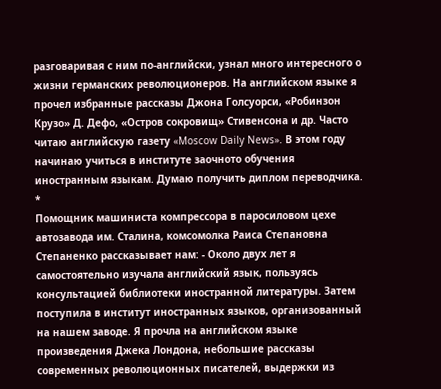разговаривая с ним по-английски, узнал много интересного о жизни германских революционеров. На английском языке я прочел избранные рассказы Джона Голсуорси, «Робинзон Крузо» Д. Дефо, «Остров сокровищ» Стивенсона и др. Часто читаю английскую газету «Moscow Daily News». В этом году начинаю учиться в институте заочното обучения иностранным языкам. Думаю получить диплом переводчика. *
Помощник машиниста компрессора в паросиловом цехе автозавода им. Сталина, комсомолка Раиса Степановна Степаненко рассказывает нам: - Около двух лет я самостоятельно изучала английский язык, пользуясь консультацией библиотеки иностранной литературы. Затем поступила в институт иностранных языков, организованный на нашем заводе. Я прочла на английском языке произведения Джека Лондона, небольшие рассказы современных революционных писателей, выдержки из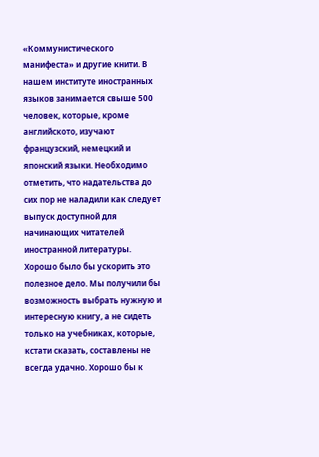«Коммунистического манифеста» и другие книти. В нашем институте иностранных языков занимается свыше 500 человек, которые, кроме английското, изучают французский, немецкий и японский языки. Необходимо отметить, что надательства до сих пор не наладили как следует выпуск доступной для начинающих читателей иностранной литературы. Хорошо было бы ускорить это полезное дело. Мы получили бы возможность выбрать нужную и интересную книгу, а не сидеть только на учебниках, которые, кстати сказать, составлены не всегда удачно. Хорошо бы к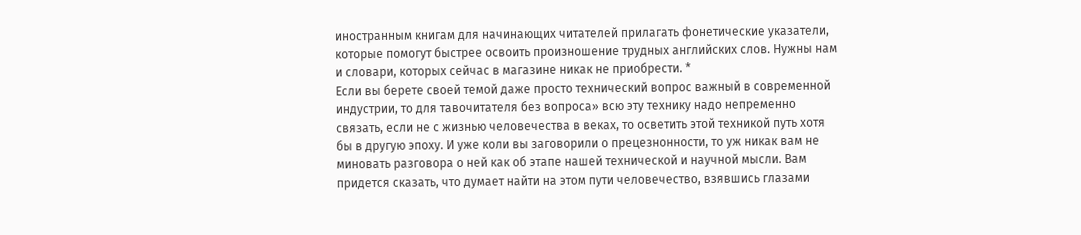иностранным книгам для начинающих читателей прилагать фонетические указатели, которые помогут быстрее освоить произношение трудных английских слов. Нужны нам и словари, которых сейчас в магазине никак не приобрести. *
Если вы берете своей темой даже просто технический вопрос важный в современной индустрии, то для тавочитателя без вопроса» всю эту технику надо непременно связать, если не с жизнью человечества в веках, то осветить этой техникой путь хотя бы в другую эпоху. И уже коли вы заговорили о прецезнонности, то уж никак вам не миновать разговора о ней как об этапе нашей технической и научной мысли. Вам придется сказать, что думает найти на этом пути человечество, взявшись глазами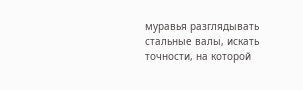муравья разглядывать стальные валы, искать точности, на которой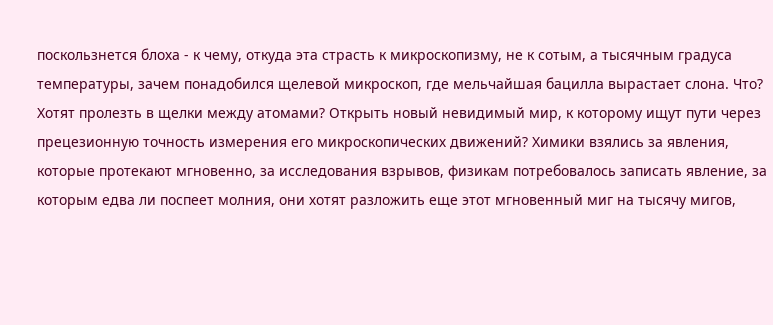поскользнется блоха - к чему, откуда эта страсть к микроскопизму, не к сотым, а тысячным градуса температуры, зачем понадобился щелевой микроскоп, где мельчайшая бацилла вырастает слона. Что? Хотят пролезть в щелки между атомами? Открыть новый невидимый мир, к которому ищут пути через прецезионную точность измерения его микроскопических движений? Химики взялись за явления, которые протекают мгновенно, за исследования взрывов, физикам потребовалось записать явление, за которым едва ли поспеет молния, они хотят разложить еще этот мгновенный миг на тысячу мигов,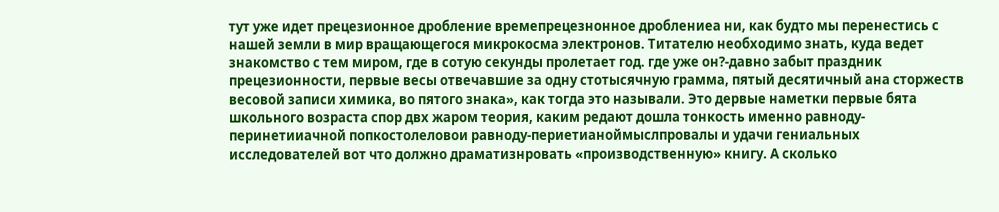тут уже идет прецезионное дробление времепрецезнонное дроблениеа ни, как будто мы перенестись с нашей земли в мир вращающегося микрокосма электронов. Титателю необходимо знать, куда ведет знакомство с тем миром, где в сотую секунды пролетает год. где уже он?-давно забыт праздник прецезионности, первые весы отвечавшие за одну стотысячную грамма, пятый десятичный ана сторжеств весовой записи химика, во пятого знака», как тогда это называли. Это дервые наметки первые бята школьного возраста спор двх жаром теория, каким редают дошла тонкость именно равноду-перинетииачной попкостолеловои равноду-периетианоймыслпровалы и удачи гениальных исследователей вот что должно драматизнровать «производственную» книгу. А сколько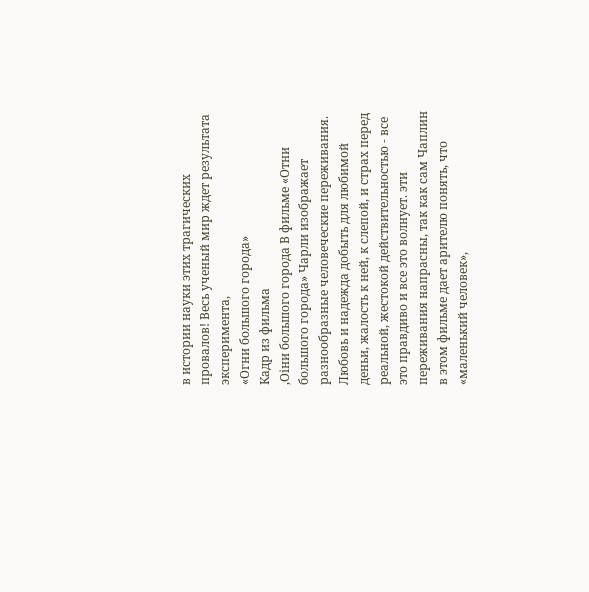в истории науки этих трагических провалов! Весь ученый мир ждет результата эксперимента,
«Огни большого города»
Кадр из фильма
,Оіни большого города В фильме «Отни большого города» Чарли изображает разнообразные человеческие переживания. Любовь и надежда добыть для любимой деньи, жалость к ней, к слепой, и страх перед реальной, жестокой действительностью - все это правдиво и все это волнует. эти переживания напрасны, так как сам Чаплин в этом фильме дает арителю понять, что «маленький человек»,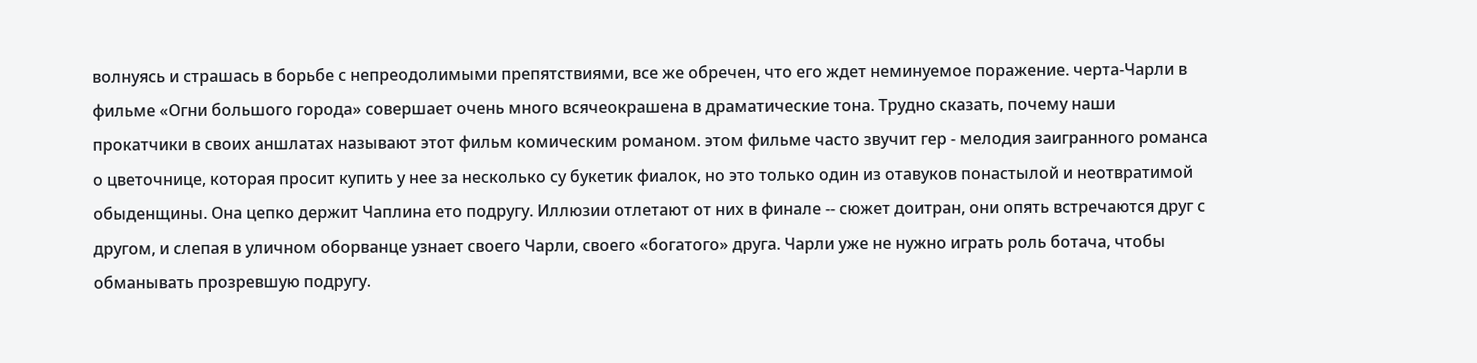волнуясь и страшась в борьбе с непреодолимыми препятствиями, все же обречен, что его ждет неминуемое поражение. черта-Чарли в фильме «Огни большого города» совершает очень много всячеокрашена в драматические тона. Трудно сказать, почему наши прокатчики в своих аншлатах называют этот фильм комическим романом. этом фильме часто звучит гер - мелодия заигранного романса о цветочнице, которая просит купить у нее за несколько су букетик фиалок, но это только один из отавуков понастылой и неотвратимой обыденщины. Она цепко держит Чаплина ето подругу. Иллюзии отлетают от них в финале -- сюжет доитран, они опять встречаются друг с другом, и слепая в уличном оборванце узнает своего Чарли, своего «богатого» друга. Чарли уже не нужно играть роль ботача, чтобы обманывать прозревшую подругу.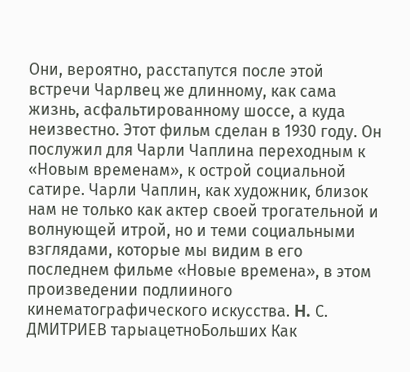Они, вероятно, расстапутся после этой встречи Чарлвец же длинному, как сама жизнь, асфальтированному шоссе, а куда неизвестно. Этот фильм сделан в 1930 году. Он послужил для Чарли Чаплина переходным к «Новым временам», к острой социальной сатире. Чарли Чаплин, как художник, близок нам не только как актер своей трогательной и волнующей итрой, но и теми социальными взглядами, которые мы видим в его последнем фильме «Новые времена», в этом произведении подлииного кинематографического искусства. H. С. ДМИТРИЕВ тарыацетноБольших Как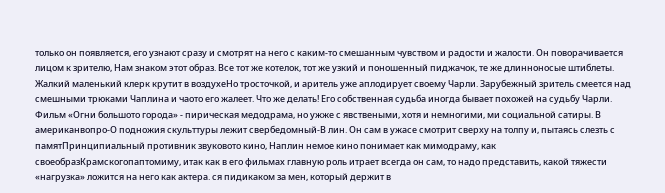только он появляется, его узнают сразу и смотрят на него с каким-то смешанным чувством и радости и жалости. Он поворачивается лицом к зрителю, Нам знаком этот образ. Все тот же котелок, тот же узкий и поношенный пиджачок, те же длинноносые штиблеты. Жалкий маленький клерк крутит в воздухеНо тросточкой, и аритель уже аплодирует своему Чарли. Зарубежный зритель смеется над смешными трюками Чаплина и чаото его жалеет. Что же делать! Его собственная судьба иногда бывает похожей на судьбу Чарли. Фильм «Огни большото города» - пирическая медодрама, но ужже с явствеными, хотя и немногими, ми социальной сатиры. В американвопро-О подножия скульттуры лежит свербедомный-В лин. Он сам в ужасе смотрит сверху на толпу и, пытаясь слезть с памятПринципиальный противник звуковото кино, Наплин немое кино понимает как мимодраму, как своеобразКрамскогопаптомиму, итак как в его фильмах главную роль итрает всегда он сам, то надо представить, какой тяжести «нагрузка» ложится на него как актера. ся пидикаком за мен, который держит в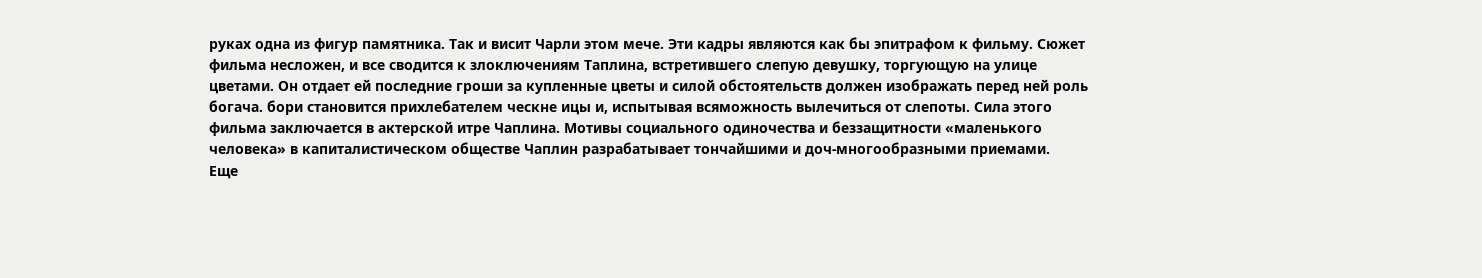руках одна из фигур памятника. Так и висит Чарли этом мече. Эти кадры являются как бы эпитрафом к фильму. Сюжет фильма несложен, и все сводится к злоключениям Таплина, встретившего слепую девушку, торгующую на улице цветами. Он отдает ей последние гроши за купленные цветы и силой обстоятельств должен изображать перед ней роль богача. бори становится прихлебателем ческне ицы и, испытывая всяможность вылечиться от слепоты. Сила этого фильма заключается в актерской итре Чаплина. Мотивы социального одиночества и беззащитности «маленького человека» в капиталистическом обществе Чаплин разрабатывает тончайшими и доч-многообразными приемами.
Еще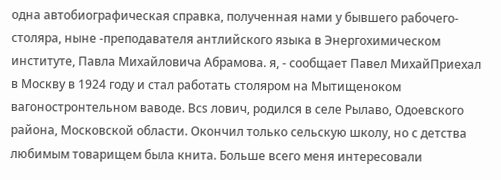одна автобиографическая справка, полученная нами у бывшего рабочего-столяра, ныне -преподавателя антлийского языка в Энергохимическом институте, Павла Михайловича Абрамова. я, - сообщает Павел МихайПриехал в Москву в 1924 году и стал работать столяром на Мытищеноком вагоностронтельном ваводе. Всs лович, родился в селе Рылаво, Одоевского района, Московской области. Окончил только сельскую школу, но с детства любимым товарищем была книта. Больше всего меня интересовали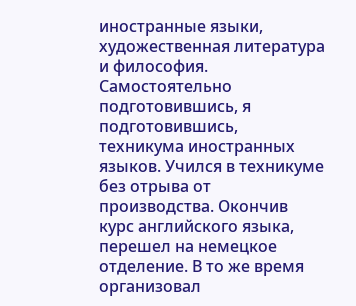иностранные языки, художественная литература и философия. Самостоятельно подготовившись, я подготовившись, техникума иностранных языков. Учился в техникуме без отрыва от производства. Окончив курс английского языка, перешел на немецкое отделение. В то же время организовал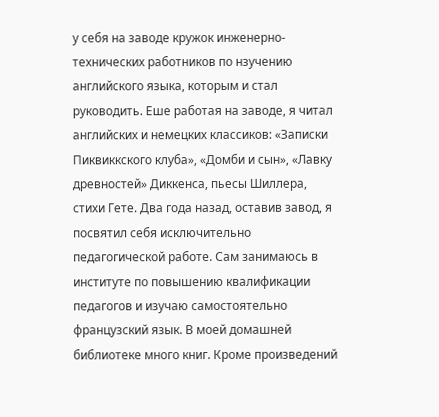у себя на заводе кружок инженерно-технических работников по нзучению английского языка, которым и стал руководить. Еше работая на заводе, я читал английских и немецких классиков: «Записки Пиквиккского клуба», «Домби и сын», «Лавку древностей» Диккенса, пьесы Шиллера, стихи Гете. Два года назад, оставив завод, я посвятил себя исключительно педагогической работе. Сам занимаюсь в институте по повышению квалификации педагогов и изучаю самостоятельно французский язык. В моей домашней библиотеке много книг. Кроме произведений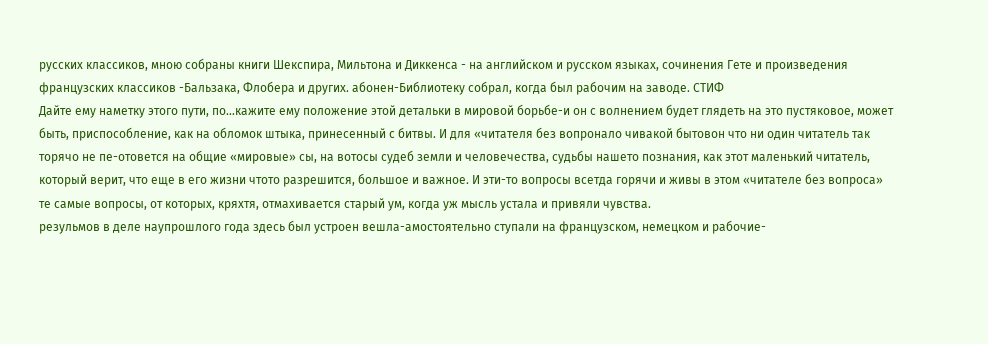русских классиков, мною собраны книги Шекспира, Мильтона и Диккенса - на английском и русском языках, сочинения Гете и произведения французских классиков -Бальзака, Флобера и других. абонен-Библиотеку собрал, когда был рабочим на заводе. СТИФ
Дайте ему наметку этого пути, по…кажите ему положение этой детальки в мировой борьбе-и он с волнением будет глядеть на это пустяковое, может быть, приспособление, как на обломок штыка, принесенный с битвы. И для «читателя без вопронало чивакой бытовон что ни один читатель так торячо не пе-отовется на общие «мировые» сы, на вотосы судеб земли и человечества, судьбы нашето познания, как этот маленький читатель, который верит, что еще в его жизни чтото разрешится, большое и важное. И эти-то вопросы всетда горячи и живы в этом «читателе без вопроса» те самые вопросы, от которых, кряхтя, отмахивается старый ум, когда уж мысль устала и привяли чувства.
резульмов в деле наупрошлого года здесь был устроен вешла-амостоятельно ступали на французском, немецком и рабочие-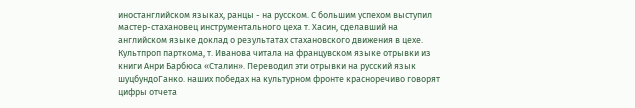иностанглийском языках, ранцы - на русском. С большим успехом выступил мастер-стахановец инструментального цеха т. Хасин, сделавший на английском языке доклад о результатах стахановского движения в цехе. Культпроп парткома, т. Иванова читала на францувском языке отрывки из книги Анри Барбюса «Сталин». Переводил эти отрывки на русский язык шуцбундоГанко. наших победах на культурном фронте красноречиво говорят цифры отчета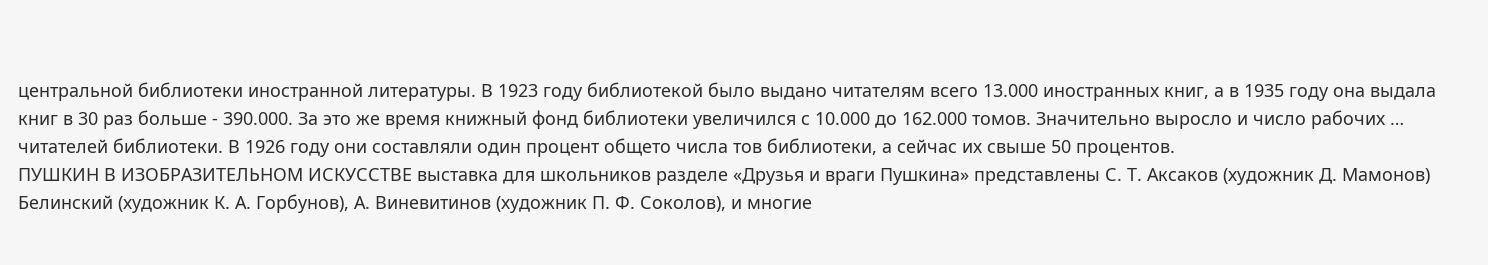центральной библиотеки иностранной литературы. В 1923 году библиотекой было выдано читателям всего 13.000 иностранных книг, а в 1935 году она выдала книг в 30 раз больше - 390.000. За это же время книжный фонд библиотеки увеличился с 10.000 до 162.000 томов. Значительно выросло и число рабочих … читателей библиотеки. В 1926 году они составляли один процент общето числа тов библиотеки, а сейчас их свыше 50 процентов.
ПУШКИН В ИЗОБРАЗИТЕЛЬНОМ ИСКУССТВЕ выставка для школьников разделе «Друзья и враги Пушкина» представлены С. Т. Аксаков (художник Д. Мамонов) Белинский (художник К. А. Горбунов), А. Виневитинов (художник П. Ф. Соколов), и многие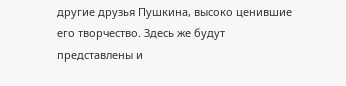другие друзья Пушкина, высоко ценившие его творчество. Здесь же будут представлены и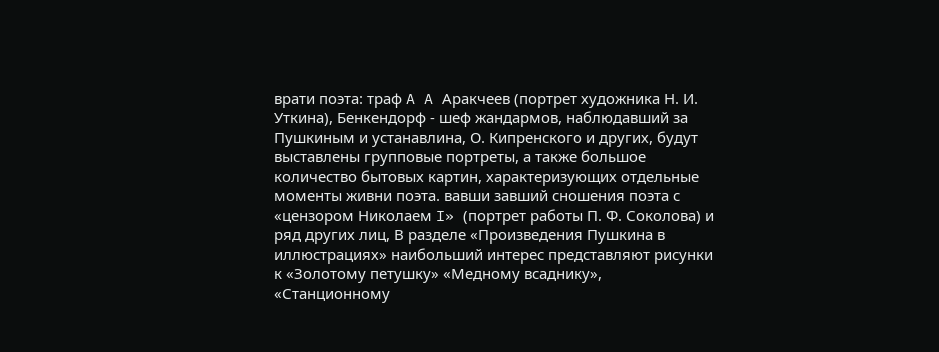врати поэта: траф A A Аракчеев (портрет художника Н. И. Уткина), Бенкендорф - шеф жандармов, наблюдавший за Пушкиным и устанавлина, О. Кипренского и других, будут выставлены групповые портреты, а также большое количество бытовых картин, характеризующих отдельные моменты живни поэта. вавши завший сношения поэта с «цензором Николаем I» (портрет работы П. Ф. Соколова) и ряд других лиц, В разделе «Произведения Пушкина в иллюстрациях» наибольший интерес представляют рисунки к «Золотому петушку» «Медному всаднику», «Станционному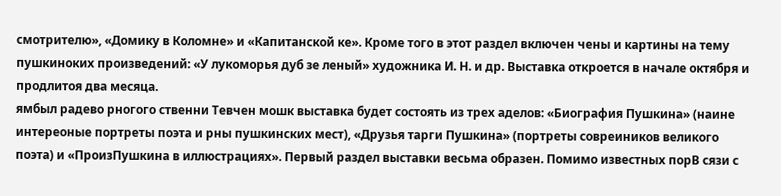смотрителю», «Домику в Коломне» и «Капитанской ке». Кроме того в этот раздел включен чены и картины на тему пушкиноких произведений: «У лукоморья дуб зе леный» художника И. Н. и др. Выставка откроется в начале октября и продлитоя два месяца.
ямбыл радево рногого ственни Тевчен мошк выставка будет состоять из трех аделов: «Биография Пушкина» (наине интереоные портреты поэта и рны пушкинских мест), «Друзья тарги Пушкина» (портреты совреиников великого поэта) и «ПроизПушкина в иллюстрациях». Первый раздел выставки весьма образен. Помимо известных порВ сязи с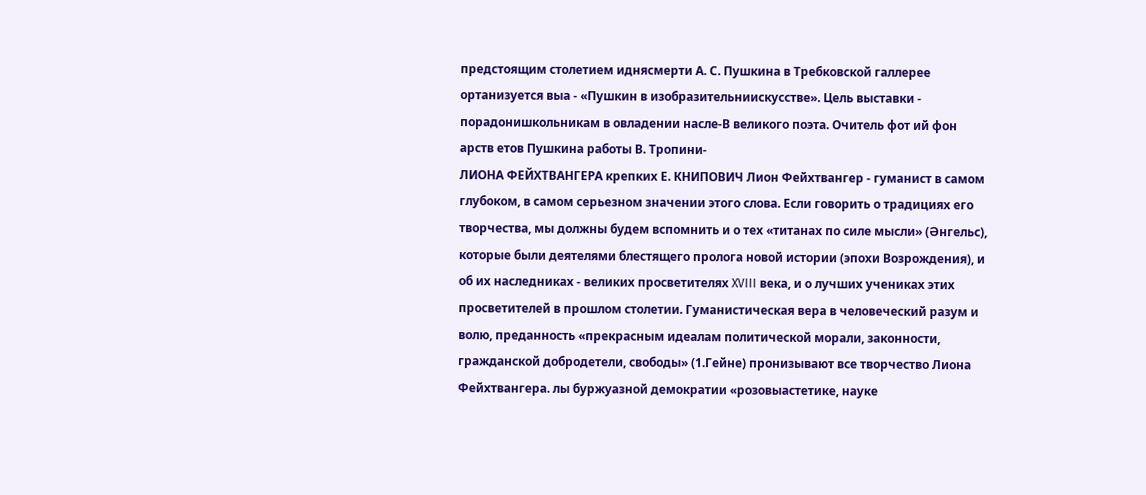предстоящим столетием иднясмерти А. С. Пушкина в Требковской галлерее ортанизуется выа - «Пушкин в изобразительниискусстве». Цель выставки - порадонишкольникам в овладении насле-В великого поэта. Очитель фот ий фон арств етов Пушкина работы В. Тропини-
ЛИОНА ФЕЙХТВАНГЕРА крепких Е. КНИПОВИЧ Лион Фейхтвангер - гуманист в самом глубоком, в самом серьезном значении этого слова. Если говорить о традициях его творчества, мы должны будем вспомнить и о тех «титанах по силе мысли» (Әнгельс), которые были деятелями блестящего пролога новой истории (эпохи Возрождения), и об их наследниках - великих просветителях XVIII века, и о лучших учениках этих просветителей в прошлом столетии. Гуманистическая вера в человеческий разум и волю, преданность «прекрасным идеалам политической морали, законности, гражданской добродетели, свободы» (1.Гейне) пронизывают все творчество Лиона Фейхтвангера. лы буржуазной демократии «розовыастетике, науке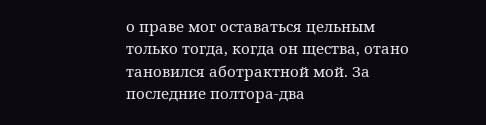о праве мог оставаться цельным только тогда, когда он щества, отано тановился аботрактной мой. За последние полтора-два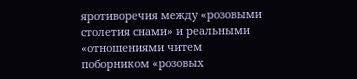яротиворечия между «розовыми столетия снами» и реальными «отношениями читем поборником «розовых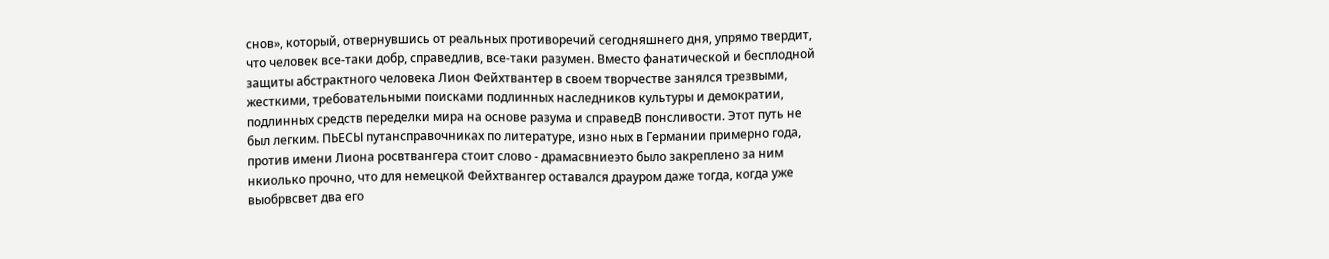снов», который, отвернувшись от реальных противоречий сегодняшнего дня, упрямо твердит, что человек все-таки добр, справедлив, все-таки разумен. Вместо фанатической и бесплодной защиты абстрактного человека Лион Фейхтвантер в своем творчестве занялся трезвыми, жесткими, требовательными поисками подлинных наследников культуры и демократии, подлинных средств переделки мира на основе разума и справедВ понсливости. Этот путь не был легким. ПЬЕСЫ путансправочниках по литературе, изно ных в Германии примерно года, против имени Лиона росвтвангера стоит слово - драмасвниеэто было закреплено за ним нкиолько прочно, что для немецкой Фейхтвангер оставался драуром даже тогда, когда уже выобрвсвет два его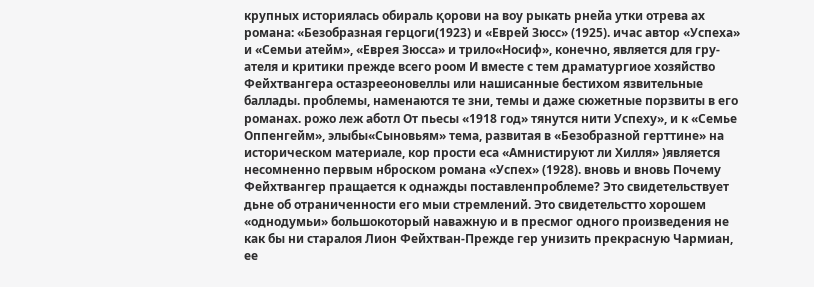крупных историялась обираль қорови на воу рыкать рнейа утки отрева ах романа: «Безобразная герцоги(1923) и «Еврей Зюсс» (1925). ичас автор «Успеха» и «Семьи атейм», «Еврея Зюсса» и трило«Носиф», конечно, является для гру-ателя и критики прежде всего роом И вместе с тем драматургиое хозяйство Фейхтвангера остазрееоновеллы или нашисанные бестихом язвительные баллады. проблемы, наменаются те зни, темы и даже сюжетные порзвиты в его романах. рожо леж аботл От пьесы «1918 год» тянутся нити Успеху», и к «Семье Оппенгейм», элыбы«Сыновьям» тема, развитая в «Безобразной герттине» на историческом материале, кор прости еса «Амнистируют ли Хилля» )является несомненно первым нброском романа «Успех» (1928). вновь и вновь Почему Фейхтвангер пращается к однажды поставленпроблеме? Это свидетельствует дьне об отраниченности его мыи стремлений. Это свидетельстто хорошем «однодумьи» большокоторый наважную и в пресмог одного произведения не
как бы ни старалоя Лион Фейхтван-Прежде гер унизить прекрасную Чармиан, ее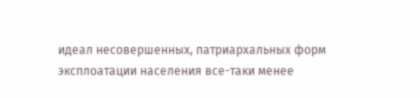идеал несовершенных, патриархальных форм эксплоатации населения все-таки менее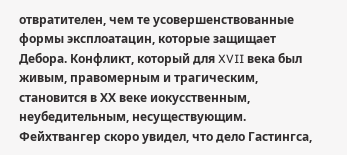отвратителен, чем те усовершенствованные формы эксплоатацин, которые защищает Дебора. Конфликт, который для XVII века был живым, правомерным и трагическим, становится в ХХ веке иокусственным, неубедительным, несуществующим. Фейхтвангер скоро увидел, что дело Гастингса,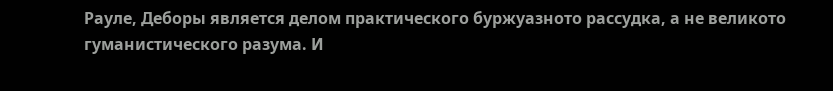Рауле, Деборы является делом практического буржуазното рассудка, а не великото гуманистического разума. И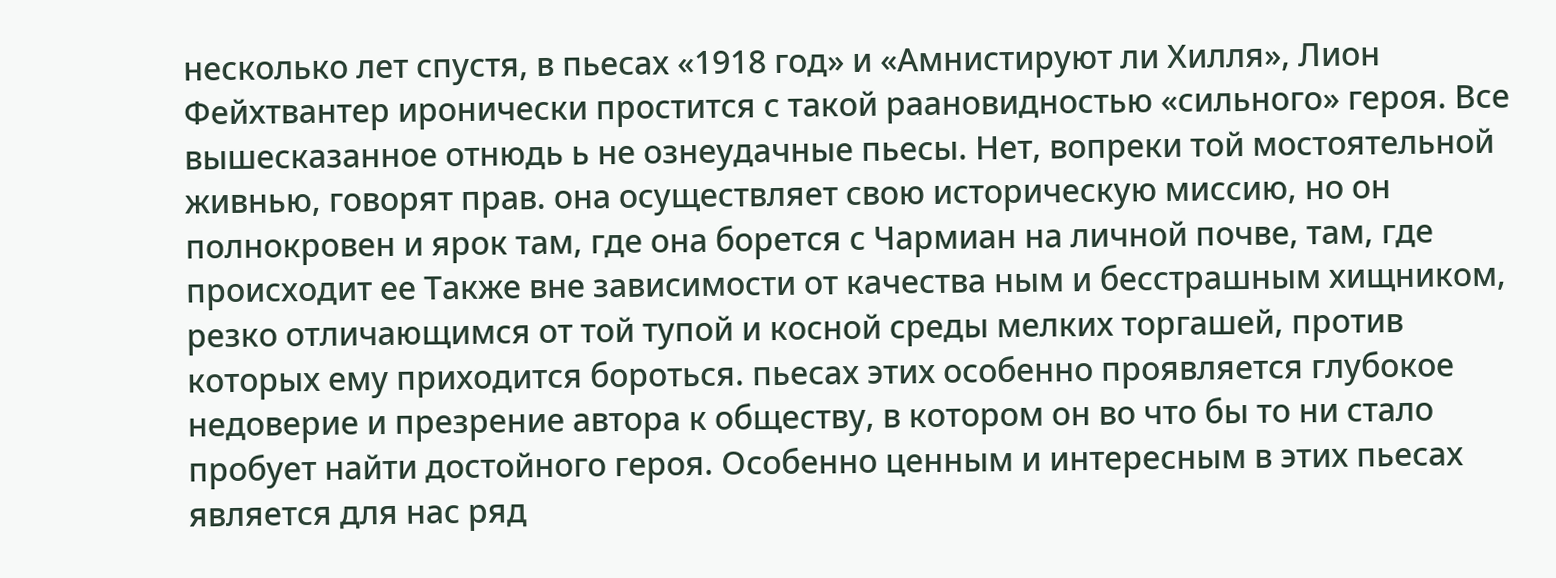несколько лет спустя, в пьесах «1918 год» и «Амнистируют ли Хилля», Лион Фейхтвантер иронически простится с такой раановидностью «сильного» героя. Все вышесказанное отнюдь ь не ознеудачные пьесы. Нет, вопреки той мостоятельной живнью, говорят прав. она осуществляет свою историческую миссию, но он полнокровен и ярок там, где она борется с Чармиан на личной почве, там, где происходит ее Также вне зависимости от качества ным и бесстрашным хищником, резко отличающимся от той тупой и косной среды мелких торгашей, против которых ему приходится бороться. пьесах этих особенно проявляется глубокое недоверие и презрение автора к обществу, в котором он во что бы то ни стало пробует найти достойного героя. Особенно ценным и интересным в этих пьесах является для нас ряд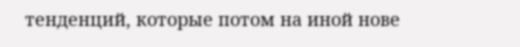тенденций, которые потом на иной нове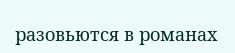разовьются в романах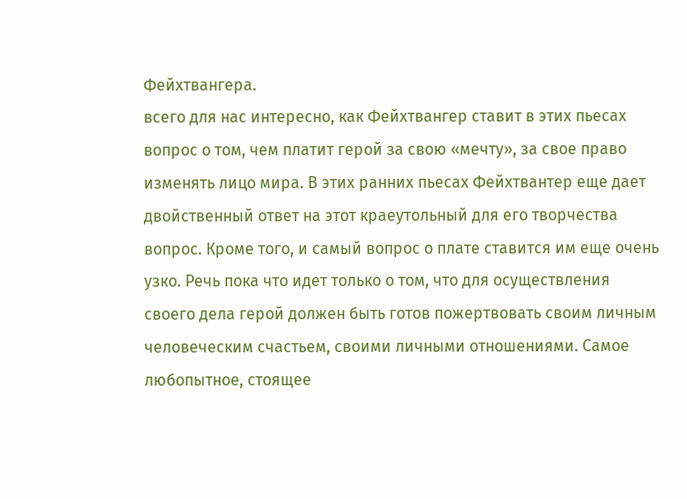Фейхтвангера.
всего для нас интересно, как Фейхтвангер ставит в этих пьесах вопрос о том, чем платит герой за свою «мечту», за свое право изменять лицо мира. В этих ранних пьесах Фейхтвантер еще дает двойственный ответ на этот краеутольный для его творчества вопрос. Кроме того, и самый вопрос о плате ставится им еще очень узко. Речь пока что идет только о том, что для осуществления своего дела герой должен быть готов пожертвовать своим личным человеческим счастьем, своими личными отношениями. Самое любопытное, стоящее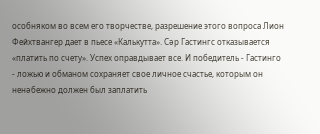особняком во всем его творчестве, разрешение этого вопроса Лион Фейхтвангер дает в пьесе «Калькутта». Сәр Гастингс отказывается «платить по счету». Успех оправдывает все. И победитель - Гастинго - ложью и обманом сохраняет свое личное счастье, которым он ненәбежно должен был заплатить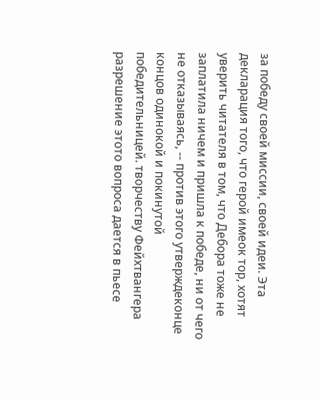за победу своей миссии, своей идеи. Эта декларация того, что герой имеок тор, хотят уверить читателя в том, что Дебора тоже не заплатила ничем и пришла к победе, ни от чего не отказываясь, -- против этого утверждеконце концов одинокой и покинутой победительницей. творчеству Фейхтвангера разрешение этото вопроса дается в пьесе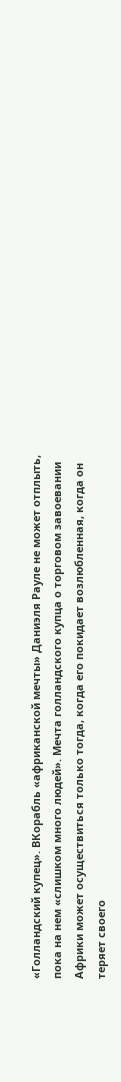«Голландский купец». ВКорабль «африканской мечты» Даниэля Рауле не может отплыть, пока на нем «слишком много людей». Мечта голландского купца о торговом завоевании Африки может осуществиться только тогда, когда его покидает возлюбленная, когда он теряет своего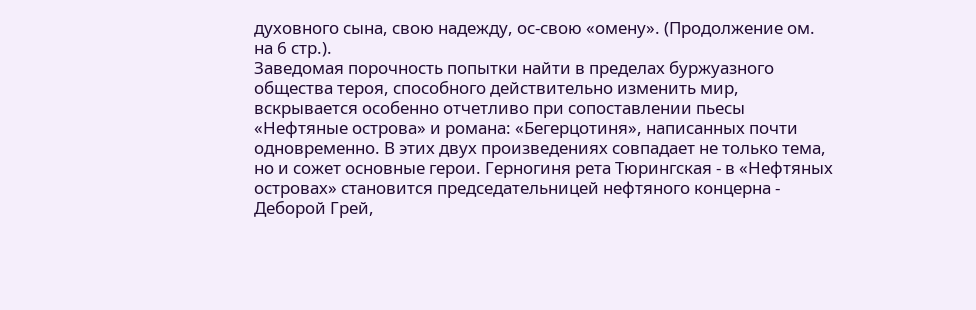духовного сына, свою надежду, ос-свою «омену». (Продолжение ом. на 6 стр.).
Заведомая порочность попытки найти в пределах буржуазного общества тероя, способного действительно изменить мир, вскрывается особенно отчетливо при сопоставлении пьесы «Нефтяные острова» и романа: «Бегерцотиня», написанных почти одновременно. В этих двух произведениях совпадает не только тема, но и сожет основные герои. Герногиня рета Тюрингская - в «Нефтяных островах» становится председательницей нефтяного концерна - Деборой Грей,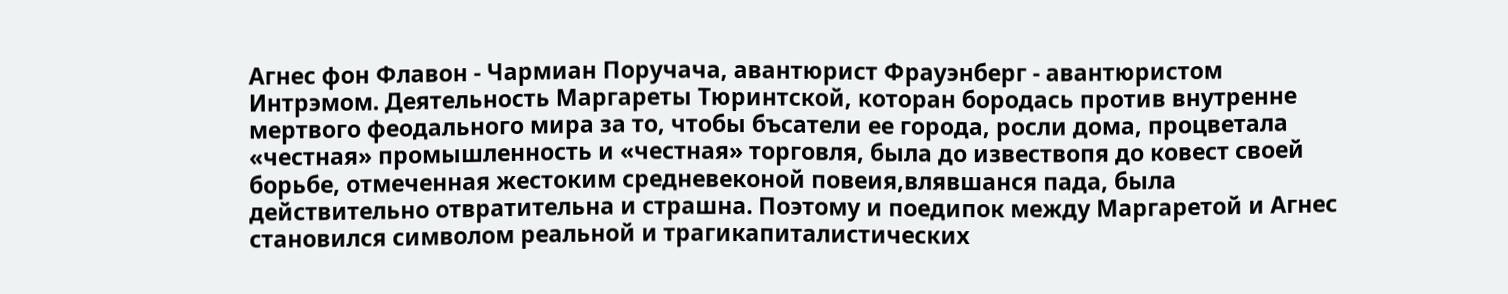Агнес фон Флавон - Чармиан Поручача, авантюрист Фрауэнберг - авантюристом Интрэмом. Деятельность Маргареты Тюринтской, которан бородась против внутренне мертвого феодального мира за то, чтобы бъсатели ее города, росли дома, процветала «честная» промышленность и «честная» торговля, была до извествопя до ковест своей борьбе, отмеченная жестоким средневеконой повеия,влявшанся пада, была действительно отвратительна и страшна. Поэтому и поедипок между Маргаретой и Агнес становился символом реальной и трагикапиталистических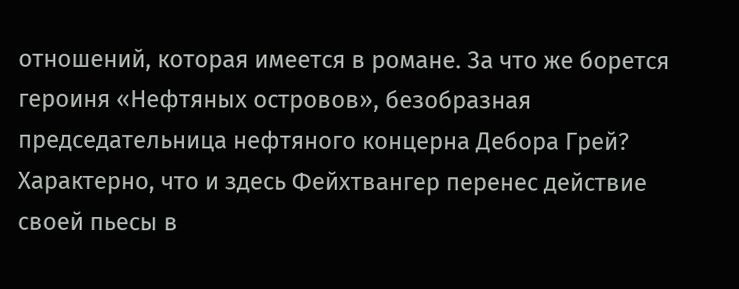отношений, которая имеется в романе. За что же борется героиня «Нефтяных островов», безобразная председательница нефтяного концерна Дебора Грей? Характерно, что и здесь Фейхтвангер перенес действие своей пьесы в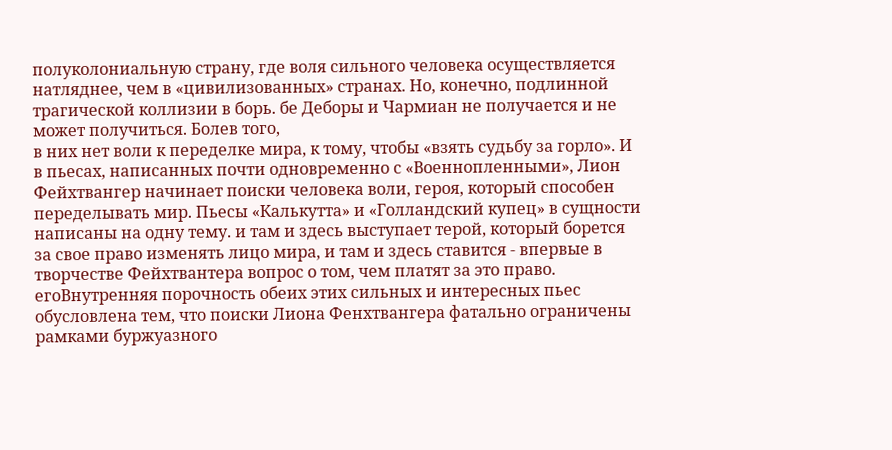полуколониальную страну, где воля сильного человека осуществляется натляднее, чем в «цивилизованных» странаx. Но, конечно, подлинной трагической коллизии в борь. бе Деборы и Чармиан не получается и не может получиться. Болев того,
в них нет воли к переделке мира, к тому, чтобы «взять судьбу за горло». И в пьесах, написанных почти одновременно с «Военнопленными», Лион Фейхтвангер начинает поиски человека воли, героя, который способен переделывать мир. Пьесы «Калькутта» и «Голландский купец» в сущности написаны на одну тему. и там и здесь выступает терой, который борется за свое право изменять лицо мира, и там и здесь ставится - впервые в творчестве Фейхтвантера вопрос о том, чем платят за это право. егоВнутренняя порочность обеих этих сильных и интересных пьес обусловлена тем, что поиски Лиона Фенхтвангера фатально ограничены рамками буржуазного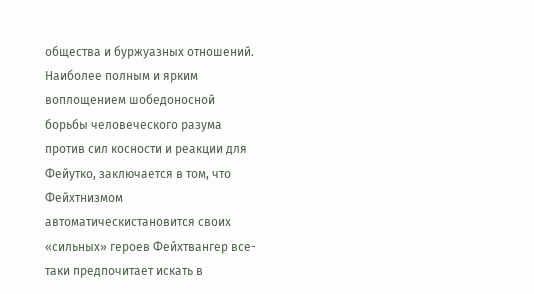общества и буржуазных отношений. Наиболее полным и ярким воплощением шобедоносной борьбы человеческого разума против сил косности и реакции для Фейутко, заключается в том, что Фейхтнизмом автоматическистановится своих «сильных» героев Фейхтвангер все-таки предпочитает искать в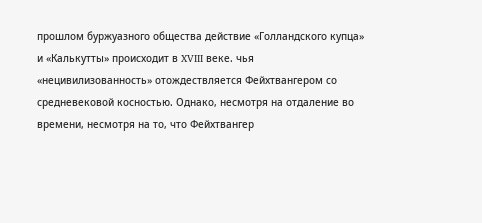прошлом буржуазного общества действие «Голландского купца» и «Калькутты» происходит в XVIII веке. чья «нецивилизованность» отождествляется Фейхтвангером со средневековой косностью. Однако, несмотря на отдаление во времени, несмотря на то, что Фейхтвангер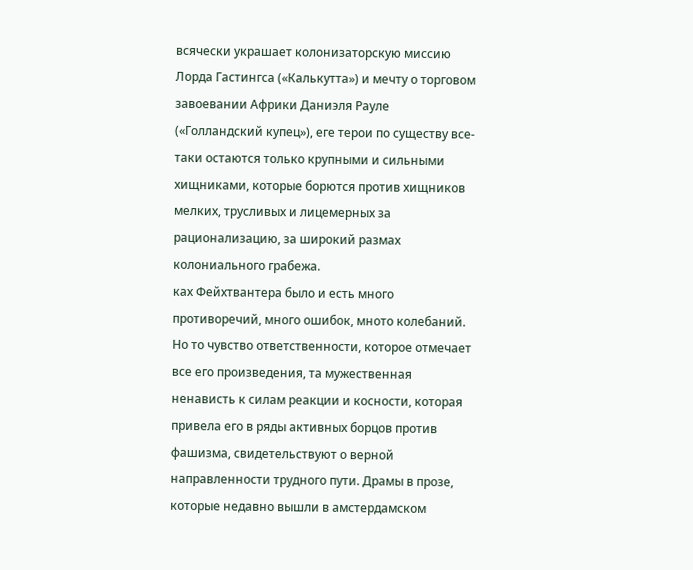всячески украшает колонизаторскую миссию Лорда Гастингса («Калькутта») и мечту о торговом завоевании Африки Даниэля Рауле («Голландский купец»), еге терои по существу все-таки остаются только крупными и сильными хищниками, которые борются против хищников мелких, трусливых и лицемерных за рационализацию, за широкий размах колониального грабежа.
ках Фейхтвантера было и есть много противоречий, много ошибок, мното колебаний. Но то чувство ответственности, которое отмечает все его произведения, та мужественная ненависть к силам реакции и косности, которая привела его в ряды активных борцов против фашизма, свидетельствуют о верной направленности трудного пути. Драмы в прозе, которые недавно вышли в амстердамском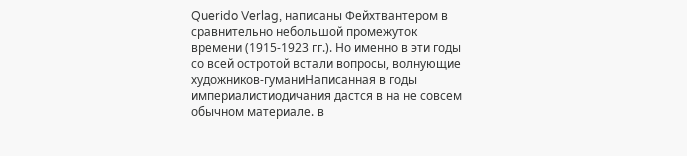Querido Verlag, написаны Фейхтвантером в сравнительно небольшой промежуток времени (1915-1923 гг.). Но именно в эти годы со всей остротой встали вопросы, волнующие художников-гуманиНаписанная в годы империалистиодичания дастся в на не совсем обычном материале. в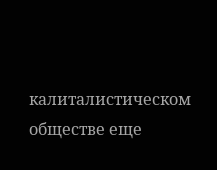калиталистическом обществе еще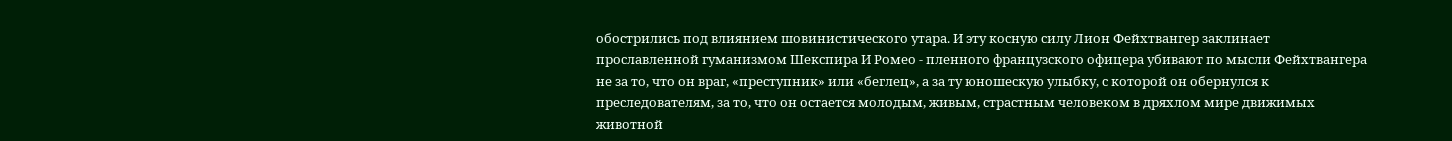обострились под влиянием шовинистического утара. И эту косную силу Лион Фейхтвангер заклинает прославленной гуманизмом Шекспира И Ромео - пленного французского офицера убивают по мысли Фейхтвангера не за то, что он враг, «преступник» или «беглец», а за ту юношескую улыбку, с которой он обернулся к преследователям, за то, что он остается молодым, живым, страстным человеком в дряхлом мире движимых животной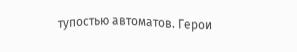тупостью автоматов. Герои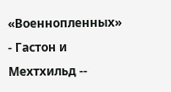«Военнопленных» - Гастон и Мехтхильд --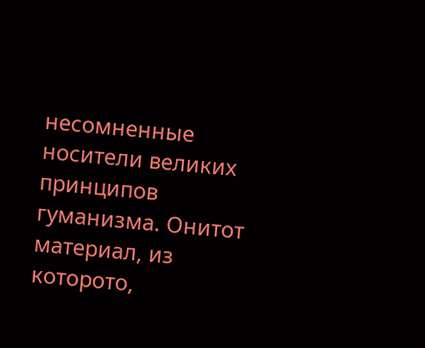несомненные носители великих принципов гуманизма. Онитот материал, из которото,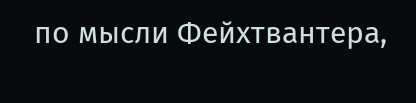по мысли Фейхтвантера,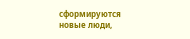сформируются новые люди,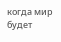когда мир будет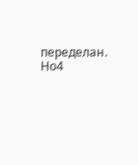переделан. Но4